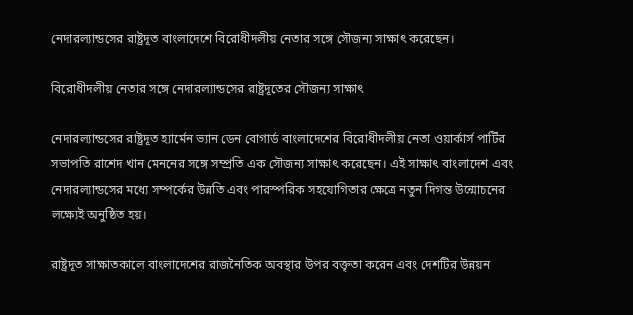নেদারল্যান্ডসের রাষ্ট্রদূত বাংলাদেশে বিরোধীদলীয় নেতার সঙ্গে সৌজন্য সাক্ষাৎ করেছেন।

বিরোধীদলীয় নেতার সঙ্গে নেদারল্যান্ডসের রাষ্ট্রদূতের সৌজন্য সাক্ষাৎ

নেদারল্যান্ডসের রাষ্ট্রদূত হ্যার্মেন ভ্যান ডেন বোগার্ড বাংলাদেশের বিরোধীদলীয় নেতা ওয়ার্কার্স পার্টির সভাপতি রাশেদ খান মেননের সঙ্গে সম্প্রতি এক সৌজন্য সাক্ষাৎ করেছেন। এই সাক্ষাৎ বাংলাদেশ এবং নেদারল্যান্ডসের মধ্যে সম্পর্কের উন্নতি এবং পারস্পরিক সহযোগিতার ক্ষেত্রে নতুন দিগন্ত উন্মোচনের লক্ষ্যেই অনুষ্ঠিত হয়।

রাষ্ট্রদূত সাক্ষাতকালে বাংলাদেশের রাজনৈতিক অবস্থার উপর বক্তৃতা করেন এবং দেশটির উন্নয়ন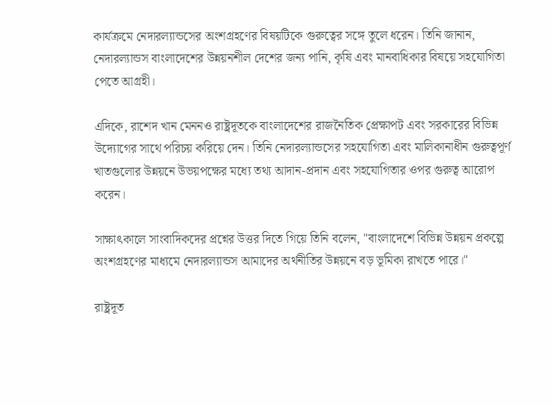কার্যক্রমে নেদারল্যান্ডসের অংশগ্রহণের বিষয়টিকে গুরুত্বের সঙ্গে তুলে ধরেন। তিনি জানান, নেদারল্যান্ডস বাংলাদেশের উন্নয়নশীল দেশের জন্য পানি, কৃষি এবং মানবাধিকার বিষয়ে সহযোগিতা পেতে আগ্রহী।

এদিকে, রাশেদ খান মেননও রাষ্ট্রদূতকে বাংলাদেশের রাজনৈতিক প্রেক্ষাপট এবং সরকারের বিভিন্ন উদ্যোগের সাথে পরিচয় করিয়ে দেন। তিনি নেদারল্যান্ডসের সহযোগিতা এবং মালিকানাধীন গুরুত্বপূর্ণ খাতগুলোর উন্নয়নে উভয়পক্ষের মধ্যে তথ্য আদান-প্রদান এবং সহযোগিতার ওপর গুরুত্ব আরোপ করেন।

সাক্ষাৎকালে সাংবাদিকদের প্রশ্নের উত্তর দিতে গিয়ে তিনি বলেন, "বাংলাদেশে বিভিন্ন উন্নয়ন প্রকল্পে অংশগ্রহণের মাধ্যমে নেদারল্যান্ডস আমাদের অর্থনীতির উন্নয়নে বড় ভূমিকা রাখতে পারে।"

রাষ্ট্রদূত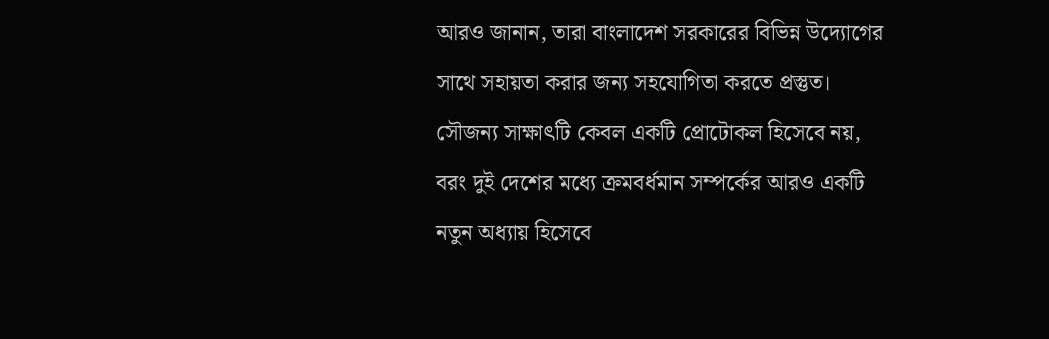আরও জানান, তারা বাংলাদেশ সরকারের বিভিন্ন উদ্যোগের সাথে সহায়তা করার জন্য সহযোগিতা করতে প্রস্তুত। সৌজন্য সাক্ষাৎটি কেবল একটি প্রোটোকল হিসেবে নয়, বরং দুই দেশের মধ্যে ক্রমবর্ধমান সম্পর্কের আরও একটি নতুন অধ্যায় হিসেবে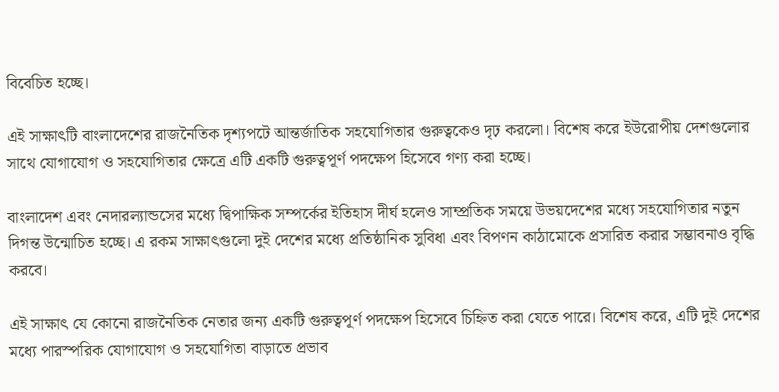বিবেচিত হচ্ছে।

এই সাক্ষাৎটি বাংলাদেশের রাজনৈতিক দৃশ্যপটে আন্তর্জাতিক সহযোগিতার গুরুত্বকেও দৃঢ় করলো। বিশেষ করে ইউরোপীয় দেশগুলোর সাথে যোগাযোগ ও সহযোগিতার ক্ষেত্রে এটি একটি গুরুত্বপূর্ণ পদক্ষেপ হিসেবে গণ্য করা হচ্ছে।

বাংলাদেশ এবং নেদারল্যান্ডসের মধ্যে দ্বিপাক্ষিক সম্পর্কের ইতিহাস দীর্ঘ হলেও সাম্প্রতিক সময়ে উভয়দেশের মধ্যে সহযোগিতার নতুন দিগন্ত উন্মোচিত হচ্ছে। এ রকম সাক্ষাৎগুলো দুই দেশের মধ্যে প্রতিষ্ঠানিক সুবিধা এবং বিপণন কাঠামোকে প্রসারিত করার সম্ভাবনাও বৃদ্ধি করবে।

এই সাক্ষাৎ যে কোনো রাজনৈতিক নেতার জন্য একটি গুরুত্বপূর্ণ পদক্ষেপ হিসেবে চিহ্নিত করা যেতে পারে। বিশেষ করে, এটি দুই দেশের মধ্যে পারস্পরিক যোগাযোগ ও সহযোগিতা বাড়াতে প্রভাব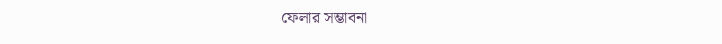ফেলার সম্ভাবনা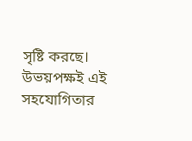সৃষ্টি করছে। উভয়পক্ষই এই সহযোগিতার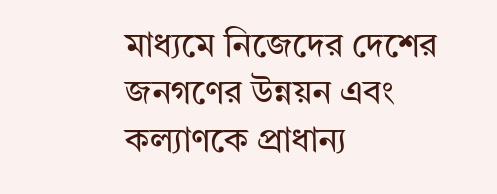মাধ্যমে নিজেদের দেশের জনগণের উন্নয়ন এবং কল্যাণকে প্রাধান্য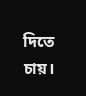দিতে চায়।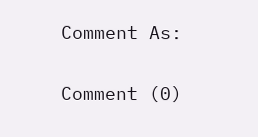Comment As:

Comment (0)